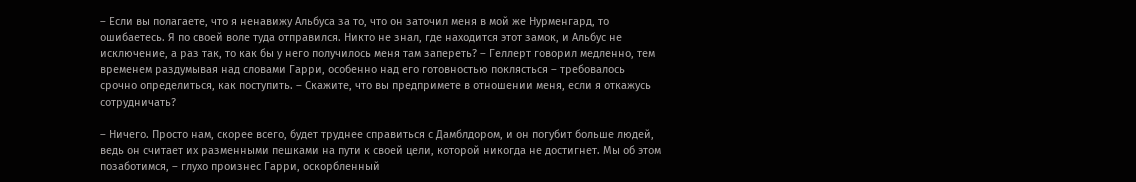– Если вы полагаете, что я ненавижу Альбуса за то, что он заточил меня в мой же Нурменгард, то ошибаетесь. Я по своей воле туда отправился. Никто не знал, где находится этот замок, и Альбус не исключение, а раз так, то как бы у него получилось меня там запереть? – Геллерт говорил медленно, тем временем раздумывая над словами Гарри, особенно над его готовностью поклясться – требовалось срочно определиться, как поступить. – Скажите, что вы предпримете в отношении меня, если я откажусь сотрудничать?

– Ничего. Просто нам, скорее всего, будет труднее справиться с Дамблдором, и он погубит больше людей, ведь он считает их разменными пешками на пути к своей цели, которой никогда не достигнет. Мы об этом позаботимся, – глухо произнес Гарри, оскорбленный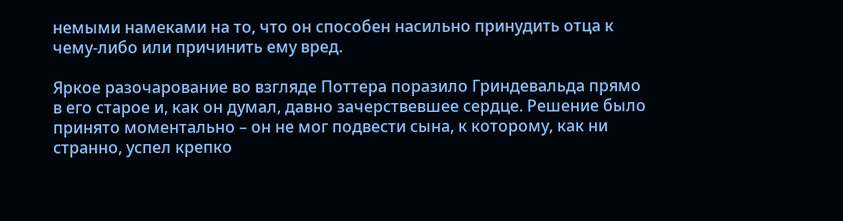немыми намеками на то, что он способен насильно принудить отца к чему-либо или причинить ему вред.

Яркое разочарование во взгляде Поттера поразило Гриндевальда прямо в его старое и, как он думал, давно зачерствевшее сердце. Решение было принято моментально – он не мог подвести сына, к которому, как ни странно, успел крепко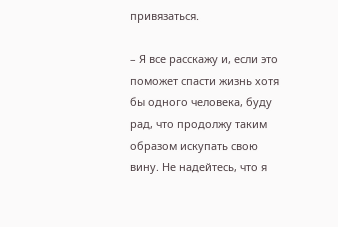привязаться.

– Я все расскажу и, если это поможет спасти жизнь хотя бы одного человека, буду рад, что продолжу таким образом искупать свою вину. Не надейтесь, что я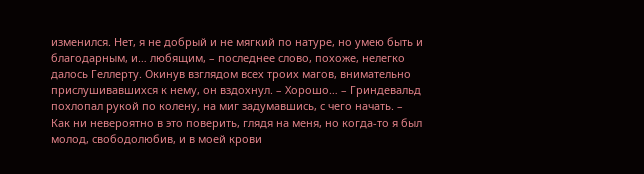изменился. Нет, я не добрый и не мягкий по натуре, но умею быть и благодарным, и… любящим, – последнее слово, похоже, нелегко далось Геллерту. Окинув взглядом всех троих магов, внимательно прислушивавшихся к нему, он вздохнул. – Хорошо… – Гриндевальд похлопал рукой по колену, на миг задумавшись, с чего начать. – Как ни невероятно в это поверить, глядя на меня, но когда-то я был молод, свободолюбив, и в моей крови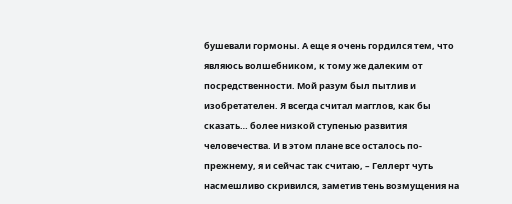бушевали гормоны. А еще я очень гордился тем, что являюсь волшебником, к тому же далеким от посредственности. Мой разум был пытлив и изобретателен. Я всегда считал магглов, как бы сказать… более низкой ступенью развития человечества. И в этом плане все осталось по-прежнему, я и сейчас так считаю, – Геллерт чуть насмешливо скривился, заметив тень возмущения на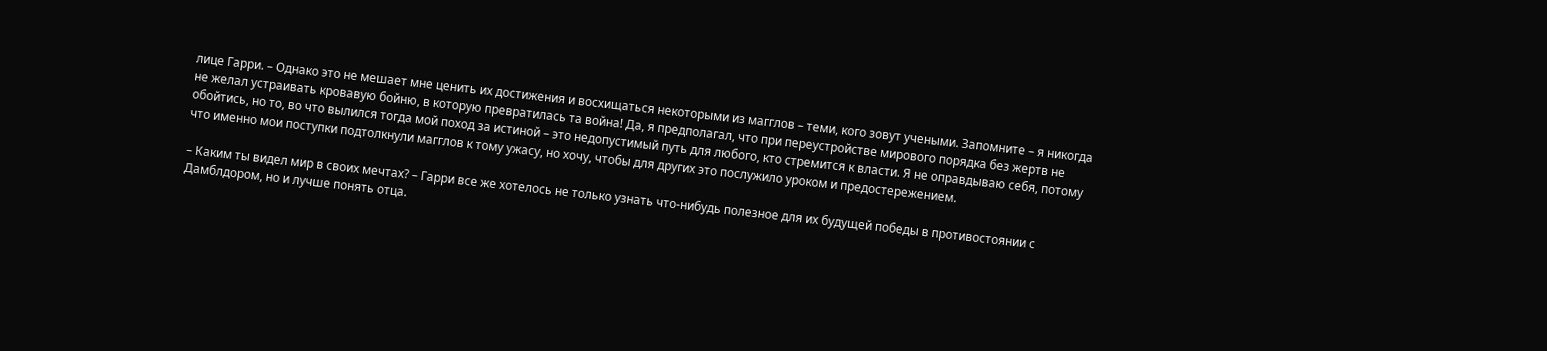лице Гарри. – Однако это не мешает мне ценить их достижения и восхищаться некоторыми из магглов – теми, кого зовут учеными. Запомните – я никогда не желал устраивать кровавую бойню, в которую превратилась та война! Да, я предполагал, что при переустройстве мирового порядка без жертв не обойтись, но то, во что вылился тогда мой поход за истиной – это недопустимый путь для любого, кто стремится к власти. Я не оправдываю себя, потому что именно мои поступки подтолкнули магглов к тому ужасу, но хочу, чтобы для других это послужило уроком и предостережением.

– Каким ты видел мир в своих мечтах? – Гарри все же хотелось не только узнать что-нибудь полезное для их будущей победы в противостоянии с Дамблдором, но и лучше понять отца.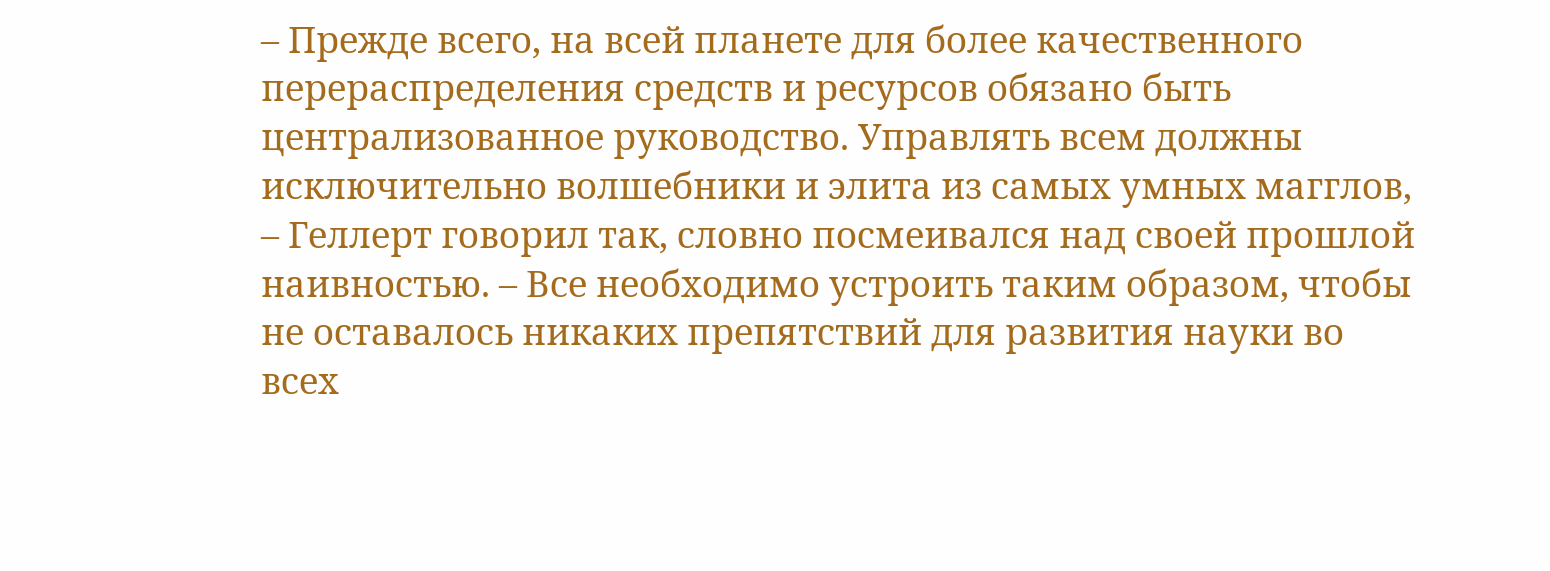– Прежде всего, на всей планете для более качественного перераспределения средств и ресурсов обязано быть централизованное руководство. Управлять всем должны исключительно волшебники и элита из самых умных магглов, – Геллерт говорил так, словно посмеивался над своей прошлой наивностью. – Все необходимо устроить таким образом, чтобы не оставалось никаких препятствий для развития науки во всех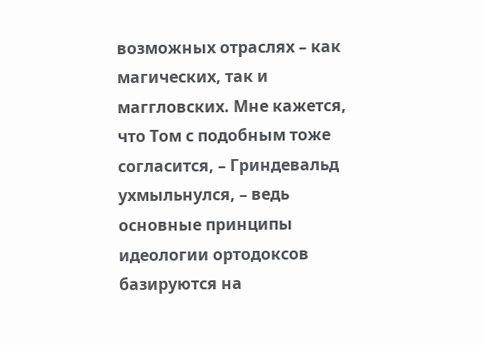возможных отраслях – как магических, так и маггловских. Мне кажется, что Том с подобным тоже согласится, – Гриндевальд ухмыльнулся, – ведь основные принципы идеологии ортодоксов базируются на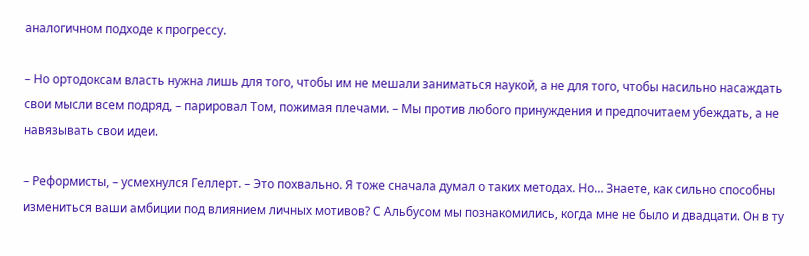аналогичном подходе к прогрессу.

– Но ортодоксам власть нужна лишь для того, чтобы им не мешали заниматься наукой, а не для того, чтобы насильно насаждать свои мысли всем подряд, – парировал Том, пожимая плечами. – Мы против любого принуждения и предпочитаем убеждать, а не навязывать свои идеи.

– Реформисты, – усмехнулся Геллерт. – Это похвально. Я тоже сначала думал о таких методах. Но… Знаете, как сильно способны измениться ваши амбиции под влиянием личных мотивов? С Альбусом мы познакомились, когда мне не было и двадцати. Он в ту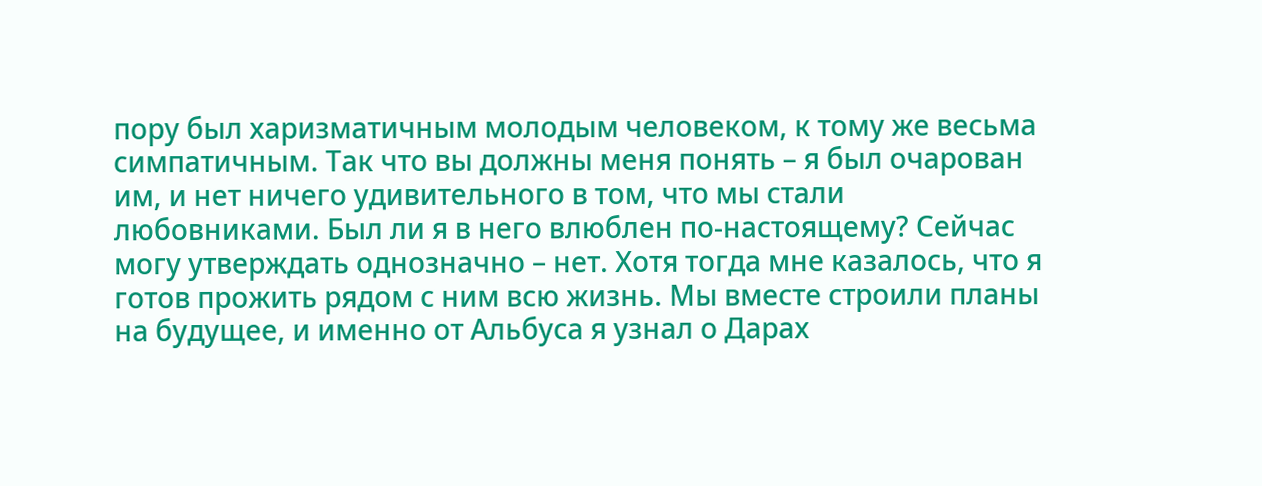пору был харизматичным молодым человеком, к тому же весьма симпатичным. Так что вы должны меня понять – я был очарован им, и нет ничего удивительного в том, что мы стали любовниками. Был ли я в него влюблен по-настоящему? Сейчас могу утверждать однозначно – нет. Хотя тогда мне казалось, что я готов прожить рядом с ним всю жизнь. Мы вместе строили планы на будущее, и именно от Альбуса я узнал о Дарах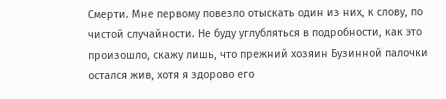Смерти. Мне первому повезло отыскать один из них, к слову, по чистой случайности. Не буду углубляться в подробности, как это произошло, скажу лишь, что прежний хозяин Бузинной палочки остался жив, хотя я здорово его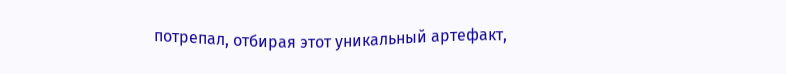потрепал, отбирая этот уникальный артефакт,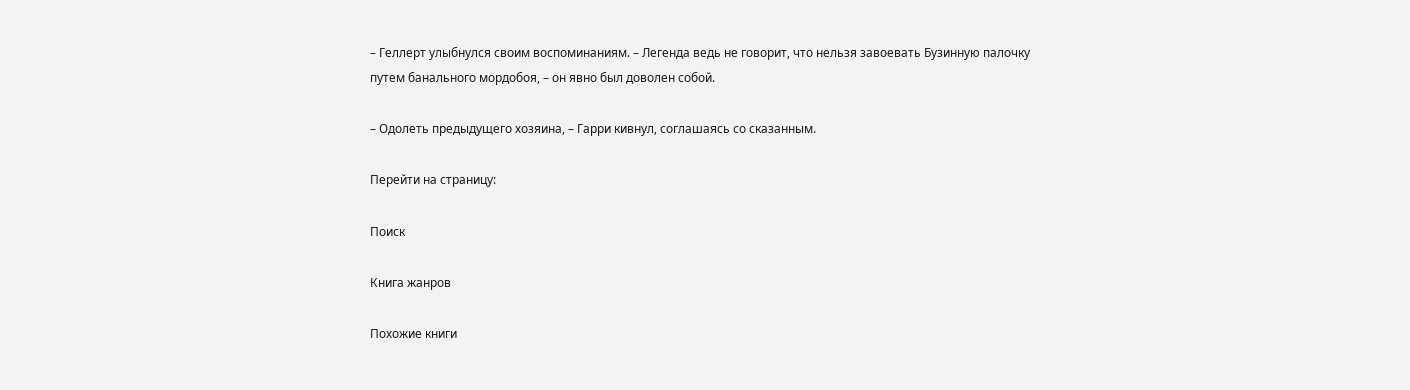– Геллерт улыбнулся своим воспоминаниям. – Легенда ведь не говорит, что нельзя завоевать Бузинную палочку путем банального мордобоя, – он явно был доволен собой.

– Одолеть предыдущего хозяина, – Гарри кивнул, соглашаясь со сказанным.

Перейти на страницу:

Поиск

Книга жанров

Похожие книги